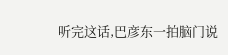听完这话,巴彦东一拍脑门说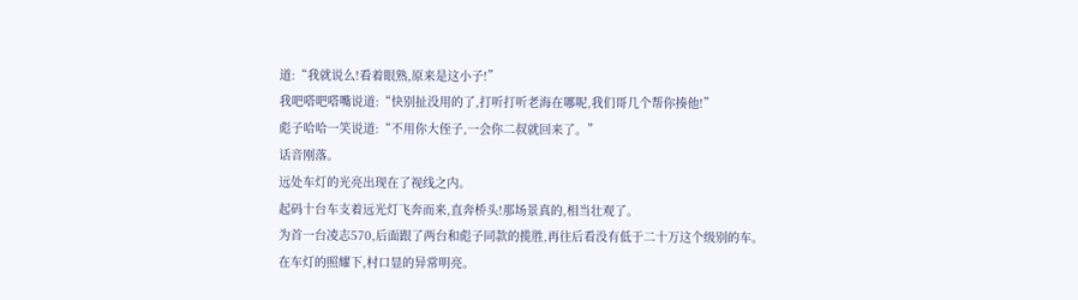道:“我就说么!看着眼熟,原来是这小子!”
我吧嗒吧嗒嘴说道:“快别扯没用的了,打听打听老海在哪呢,我们哥几个帮你揍他!”
彪子哈哈一笑说道:“不用你大侄子,一会你二叔就回来了。”
话音刚落。
远处车灯的光亮出现在了视线之内。
起码十台车支着远光灯飞奔而来,直奔桥头!那场景真的,相当壮观了。
为首一台凌志570,后面跟了两台和彪子同款的揽胜,再往后看没有低于二十万这个级别的车。
在车灯的照耀下,村口显的异常明亮。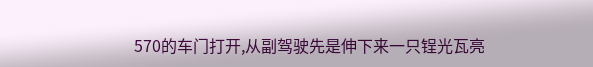570的车门打开,从副驾驶先是伸下来一只锃光瓦亮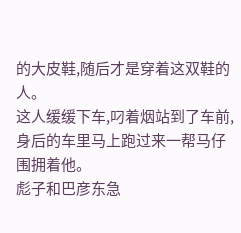的大皮鞋,随后才是穿着这双鞋的人。
这人缓缓下车,叼着烟站到了车前,身后的车里马上跑过来一帮马仔围拥着他。
彪子和巴彦东急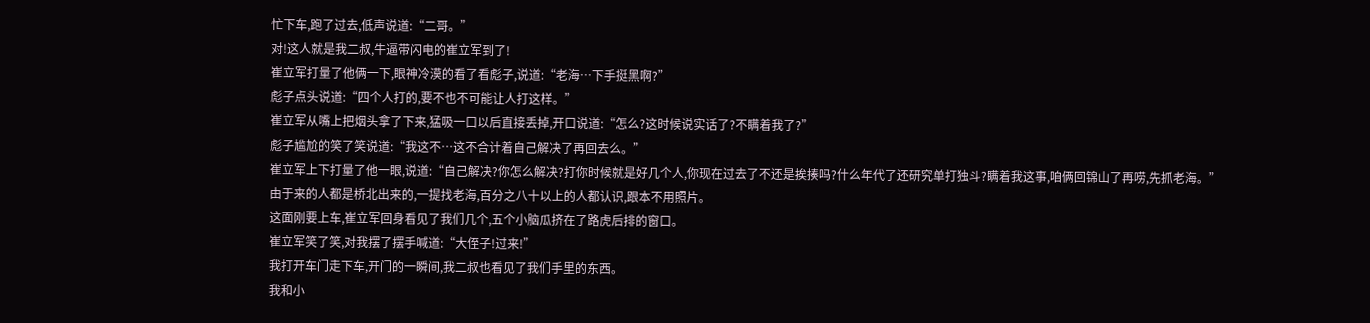忙下车,跑了过去,低声说道:“二哥。”
对!这人就是我二叔,牛逼带闪电的崔立军到了!
崔立军打量了他俩一下,眼神冷漠的看了看彪子,说道:“老海…下手挺黑啊?”
彪子点头说道:“四个人打的,要不也不可能让人打这样。”
崔立军从嘴上把烟头拿了下来,猛吸一口以后直接丢掉,开口说道:“怎么?这时候说实话了?不瞒着我了?”
彪子尴尬的笑了笑说道:“我这不…这不合计着自己解决了再回去么。”
崔立军上下打量了他一眼,说道:“自己解决?你怎么解决?打你时候就是好几个人,你现在过去了不还是挨揍吗?什么年代了还研究单打独斗?瞒着我这事,咱俩回锦山了再唠,先抓老海。”
由于来的人都是桥北出来的,一提找老海,百分之八十以上的人都认识,跟本不用照片。
这面刚要上车,崔立军回身看见了我们几个,五个小脑瓜挤在了路虎后排的窗口。
崔立军笑了笑,对我摆了摆手喊道:“大侄子!过来!”
我打开车门走下车,开门的一瞬间,我二叔也看见了我们手里的东西。
我和小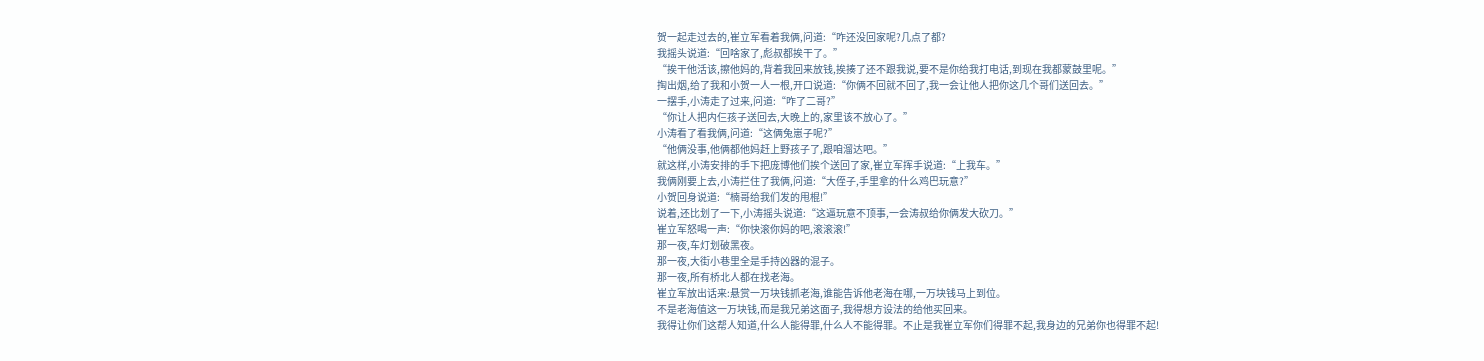贺一起走过去的,崔立军看着我俩,问道:“咋还没回家呢?几点了都?
我摇头说道:“回啥家了,彪叔都挨干了。”
“挨干他活该,擦他妈的,背着我回来放钱,挨揍了还不跟我说,要不是你给我打电话,到现在我都蒙鼓里呢。”
掏出烟,给了我和小贺一人一根,开口说道:“你俩不回就不回了,我一会让他人把你这几个哥们送回去。”
一摆手,小涛走了过来,问道:“咋了二哥?”
“你让人把内仨孩子送回去,大晚上的,家里该不放心了。”
小涛看了看我俩,问道:“这俩兔崽子呢?”
“他俩没事,他俩都他妈赶上野孩子了,跟咱溜达吧。”
就这样,小涛安排的手下把庞博他们挨个送回了家,崔立军挥手说道:“上我车。”
我俩刚要上去,小涛拦住了我俩,问道:“大侄子,手里拿的什么鸡巴玩意?”
小贺回身说道:“楠哥给我们发的甩棍!”
说着,还比划了一下,小涛摇头说道:“这逼玩意不顶事,一会涛叔给你俩发大砍刀。”
崔立军怒喝一声:“你快滚你妈的吧,滚滚滚!”
那一夜,车灯划破黑夜。
那一夜,大街小巷里全是手持凶器的混子。
那一夜,所有桥北人都在找老海。
崔立军放出话来:悬赏一万块钱抓老海,谁能告诉他老海在哪,一万块钱马上到位。
不是老海值这一万块钱,而是我兄弟这面子,我得想方设法的给他买回来。
我得让你们这帮人知道,什么人能得罪,什么人不能得罪。不止是我崔立军你们得罪不起,我身边的兄弟你也得罪不起!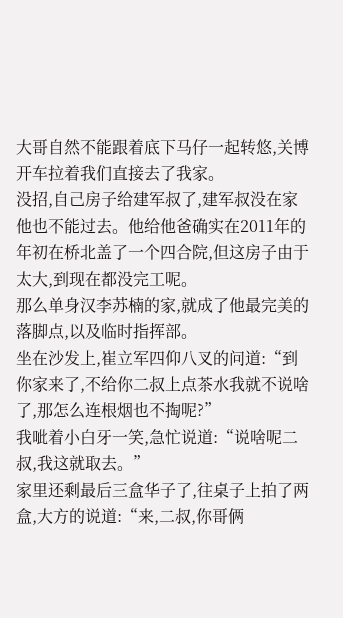大哥自然不能跟着底下马仔一起转悠,关博开车拉着我们直接去了我家。
没招,自己房子给建军叔了,建军叔没在家他也不能过去。他给他爸确实在2011年的年初在桥北盖了一个四合院,但这房子由于太大,到现在都没完工呢。
那么单身汉李苏楠的家,就成了他最完美的落脚点,以及临时指挥部。
坐在沙发上,崔立军四仰八叉的问道:“到你家来了,不给你二叔上点茶水我就不说啥了,那怎么连根烟也不掏呢?”
我呲着小白牙一笑,急忙说道:“说啥呢二叔,我这就取去。”
家里还剩最后三盒华子了,往桌子上拍了两盒,大方的说道:“来,二叔,你哥俩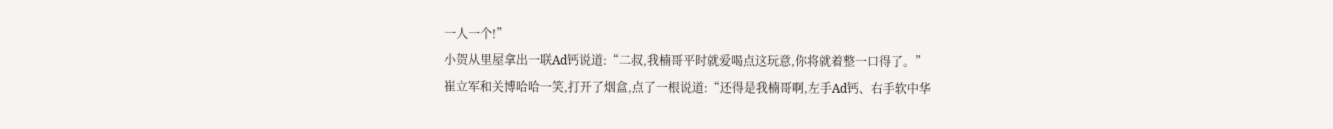一人一个!”
小贺从里屋拿出一联Ad钙说道:“二叔,我楠哥平时就爱喝点这玩意,你将就着整一口得了。”
崔立军和关博哈哈一笑,打开了烟盒,点了一根说道:“还得是我楠哥啊,左手Ad钙、右手软中华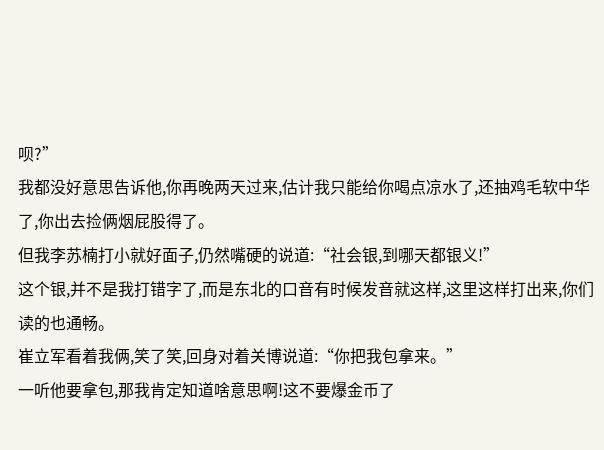呗?”
我都没好意思告诉他,你再晚两天过来,估计我只能给你喝点凉水了,还抽鸡毛软中华了,你出去捡俩烟屁股得了。
但我李苏楠打小就好面子,仍然嘴硬的说道:“社会银,到哪天都银义!”
这个银,并不是我打错字了,而是东北的口音有时候发音就这样,这里这样打出来,你们读的也通畅。
崔立军看着我俩,笑了笑,回身对着关博说道:“你把我包拿来。”
一听他要拿包,那我肯定知道啥意思啊!这不要爆金币了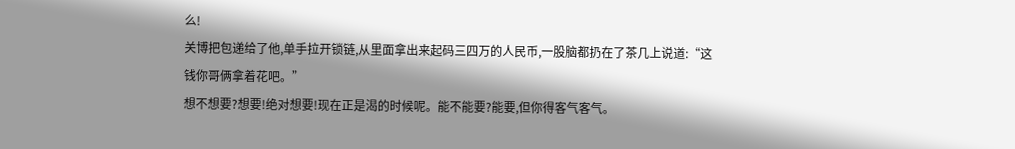么!
关博把包递给了他,单手拉开锁链,从里面拿出来起码三四万的人民币,一股脑都扔在了茶几上说道:“这钱你哥俩拿着花吧。”
想不想要?想要!绝对想要!现在正是渴的时候呢。能不能要?能要,但你得客气客气。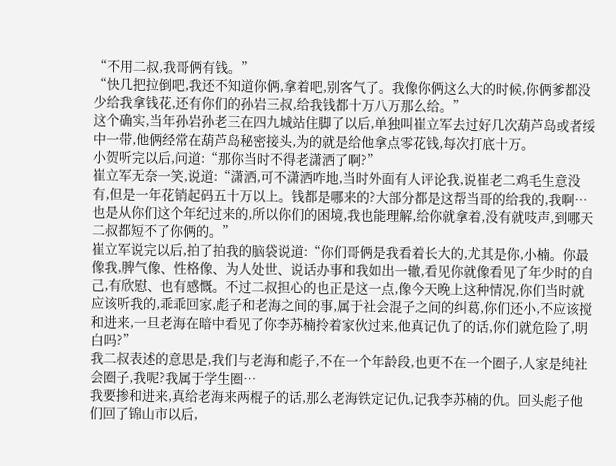“不用二叔,我哥俩有钱。”
“快几把拉倒吧,我还不知道你俩,拿着吧,别客气了。我像你俩这么大的时候,你俩爹都没少给我拿钱花,还有你们的孙岩三叔,给我钱都十万八万那么给。”
这个确实,当年孙岩孙老三在四九城站住脚了以后,单独叫崔立军去过好几次葫芦岛或者绥中一带,他俩经常在葫芦岛秘密接头,为的就是给他拿点零花钱,每次打底十万。
小贺听完以后,问道:“那你当时不得老潇洒了啊?”
崔立军无奈一笑,说道:“潇洒,可不潇洒咋地,当时外面有人评论我,说崔老二鸡毛生意没有,但是一年花销起码五十万以上。钱都是哪来的?大部分都是这帮当哥的给我的,我啊…也是从你们这个年纪过来的,所以你们的困境,我也能理解,给你就拿着,没有就吱声,到哪天二叔都短不了你俩的。”
崔立军说完以后,拍了拍我的脑袋说道:“你们哥俩是我看着长大的,尤其是你,小楠。你最像我,脾气像、性格像、为人处世、说话办事和我如出一辙,看见你就像看见了年少时的自己,有欣慰、也有感慨。不过二叔担心的也正是这一点,像今天晚上这种情况,你们当时就应该听我的,乖乖回家,彪子和老海之间的事,属于社会混子之间的纠葛,你们还小,不应该搅和进来,一旦老海在暗中看见了你李苏楠拎着家伙过来,他真记仇了的话,你们就危险了,明白吗?”
我二叔表述的意思是,我们与老海和彪子,不在一个年龄段,也更不在一个圈子,人家是纯社会圈子,我呢?我属于学生圈…
我要掺和进来,真给老海来两棍子的话,那么老海铁定记仇,记我李苏楠的仇。回头彪子他们回了锦山市以后,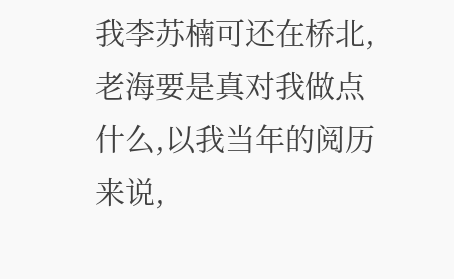我李苏楠可还在桥北,老海要是真对我做点什么,以我当年的阅历来说,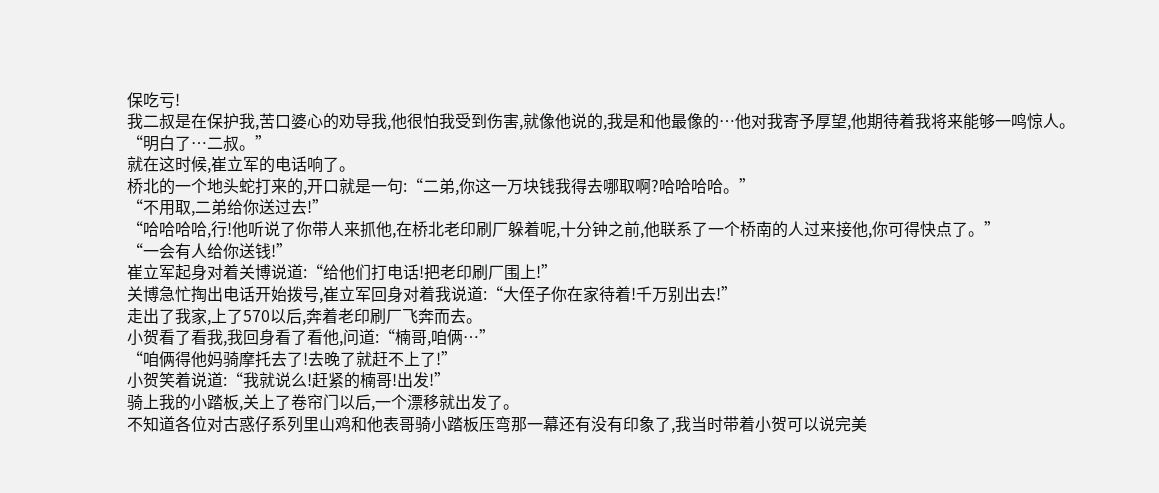保吃亏!
我二叔是在保护我,苦口婆心的劝导我,他很怕我受到伤害,就像他说的,我是和他最像的…他对我寄予厚望,他期待着我将来能够一鸣惊人。
“明白了…二叔。”
就在这时候,崔立军的电话响了。
桥北的一个地头蛇打来的,开口就是一句:“二弟,你这一万块钱我得去哪取啊?哈哈哈哈。”
“不用取,二弟给你送过去!”
“哈哈哈哈,行!他听说了你带人来抓他,在桥北老印刷厂躲着呢,十分钟之前,他联系了一个桥南的人过来接他,你可得快点了。”
“一会有人给你送钱!”
崔立军起身对着关博说道:“给他们打电话!把老印刷厂围上!”
关博急忙掏出电话开始拨号,崔立军回身对着我说道:“大侄子你在家待着!千万别出去!”
走出了我家,上了570以后,奔着老印刷厂飞奔而去。
小贺看了看我,我回身看了看他,问道:“楠哥,咱俩…”
“咱俩得他妈骑摩托去了!去晚了就赶不上了!”
小贺笑着说道:“我就说么!赶紧的楠哥!出发!”
骑上我的小踏板,关上了卷帘门以后,一个漂移就出发了。
不知道各位对古惑仔系列里山鸡和他表哥骑小踏板压弯那一幕还有没有印象了,我当时带着小贺可以说完美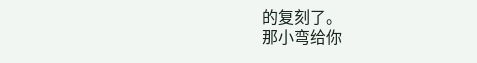的复刻了。
那小弯给你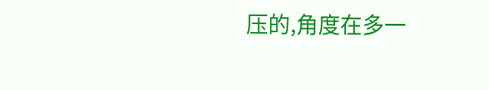压的,角度在多一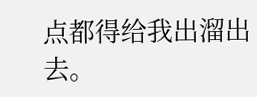点都得给我出溜出去。